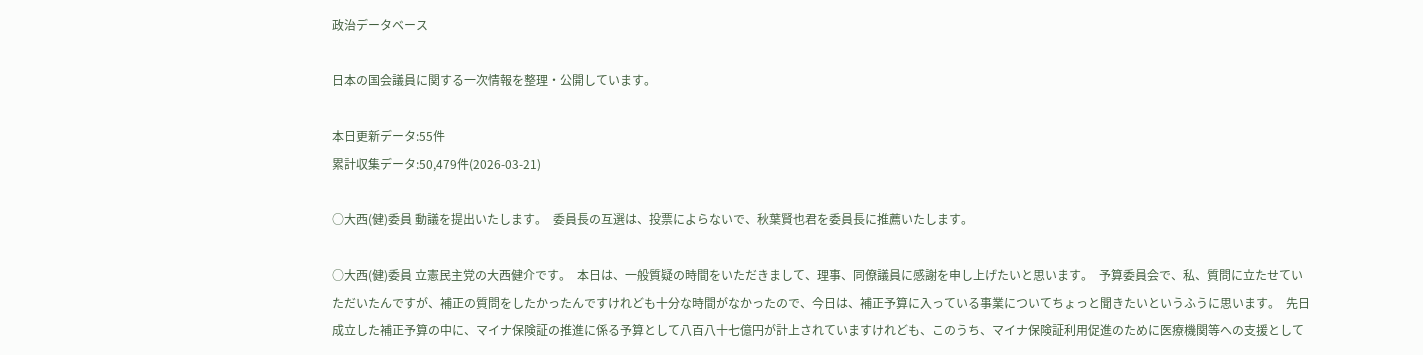政治データベース

日本の国会議員に関する一次情報を整理・公開しています。

本日更新データ:55件
累計収集データ:50,479件(2026-03-21)

○大西(健)委員 動議を提出いたします。  委員長の互選は、投票によらないで、秋葉賢也君を委員長に推薦いたします。

○大西(健)委員 立憲民主党の大西健介です。  本日は、一般質疑の時間をいただきまして、理事、同僚議員に感謝を申し上げたいと思います。  予算委員会で、私、質問に立たせていただいたんですが、補正の質問をしたかったんですけれども十分な時間がなかったので、今日は、補正予算に入っている事業についてちょっと聞きたいというふうに思います。  先日成立した補正予算の中に、マイナ保険証の推進に係る予算として八百八十七億円が計上されていますけれども、このうち、マイナ保険証利用促進のために医療機関等への支援として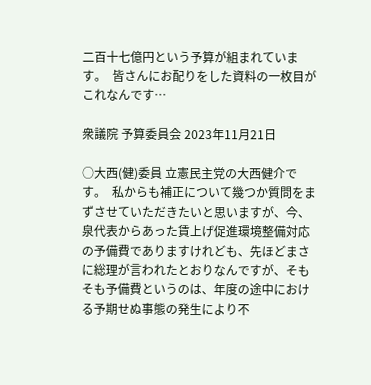二百十七億円という予算が組まれています。  皆さんにお配りをした資料の一枚目がこれなんです…

衆議院 予算委員会 2023年11月21日

○大西(健)委員 立憲民主党の大西健介です。  私からも補正について幾つか質問をまずさせていただきたいと思いますが、今、泉代表からあった賃上げ促進環境整備対応の予備費でありますけれども、先ほどまさに総理が言われたとおりなんですが、そもそも予備費というのは、年度の途中における予期せぬ事態の発生により不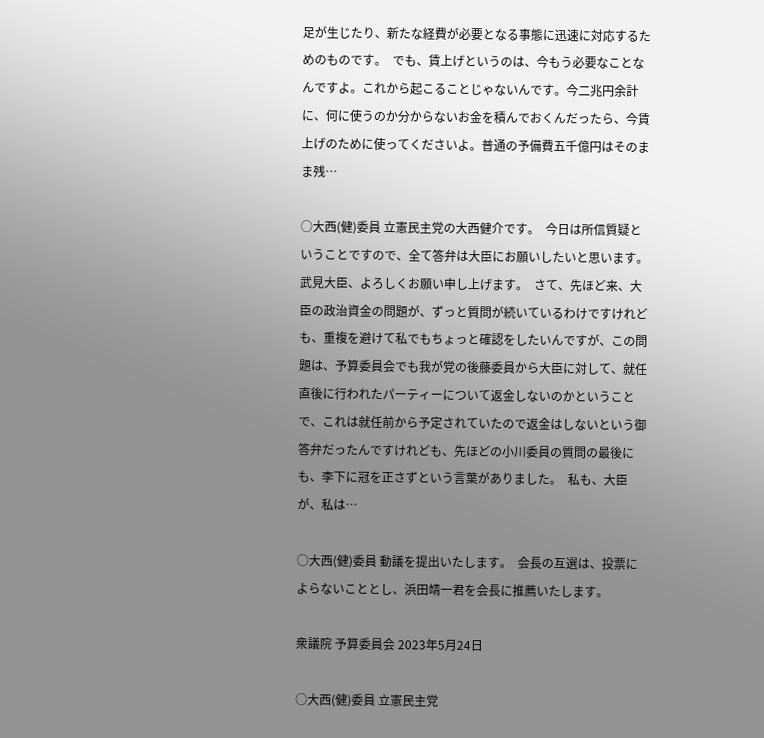足が生じたり、新たな経費が必要となる事態に迅速に対応するためのものです。  でも、賃上げというのは、今もう必要なことなんですよ。これから起こることじゃないんです。今二兆円余計に、何に使うのか分からないお金を積んでおくんだったら、今賃上げのために使ってくださいよ。普通の予備費五千億円はそのまま残…

○大西(健)委員 立憲民主党の大西健介です。  今日は所信質疑ということですので、全て答弁は大臣にお願いしたいと思います。武見大臣、よろしくお願い申し上げます。  さて、先ほど来、大臣の政治資金の問題が、ずっと質問が続いているわけですけれども、重複を避けて私でもちょっと確認をしたいんですが、この問題は、予算委員会でも我が党の後藤委員から大臣に対して、就任直後に行われたパーティーについて返金しないのかということで、これは就任前から予定されていたので返金はしないという御答弁だったんですけれども、先ほどの小川委員の質問の最後にも、李下に冠を正さずという言葉がありました。  私も、大臣が、私は…

○大西(健)委員 動議を提出いたします。  会長の互選は、投票によらないこととし、浜田靖一君を会長に推薦いたします。

衆議院 予算委員会 2023年5月24日

○大西(健)委員 立憲民主党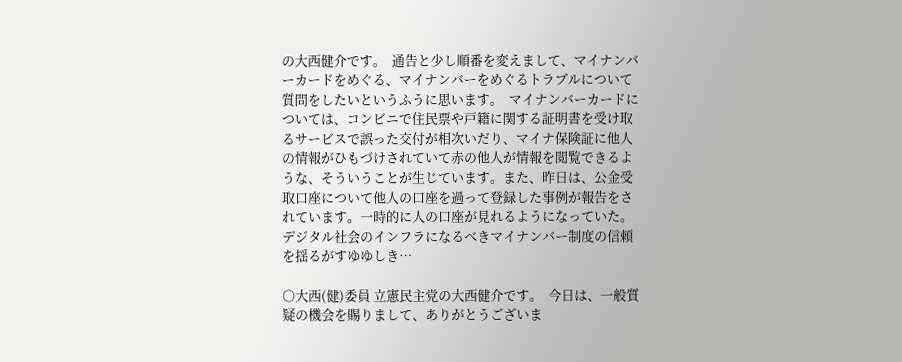の大西健介です。  通告と少し順番を変えまして、マイナンバーカードをめぐる、マイナンバーをめぐるトラブルについて質問をしたいというふうに思います。  マイナンバーカードについては、コンビニで住民票や戸籍に関する証明書を受け取るサービスで誤った交付が相次いだり、マイナ保険証に他人の情報がひもづけされていて赤の他人が情報を閲覧できるような、そういうことが生じています。また、昨日は、公金受取口座について他人の口座を過って登録した事例が報告をされています。一時的に人の口座が見れるようになっていた。デジタル社会のインフラになるべきマイナンバー制度の信頼を揺るがすゆゆしき…

○大西(健)委員 立憲民主党の大西健介です。  今日は、一般質疑の機会を賜りまして、ありがとうございま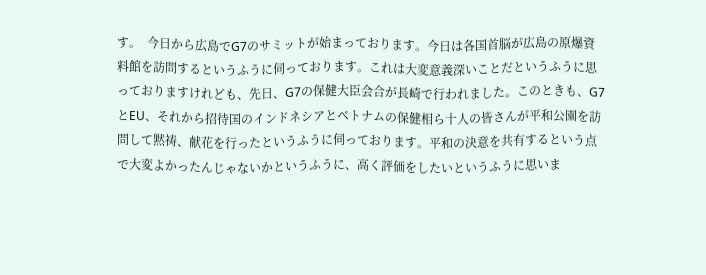す。  今日から広島でG7のサミットが始まっております。今日は各国首脳が広島の原爆資料館を訪問するというふうに伺っております。これは大変意義深いことだというふうに思っておりますけれども、先日、G7の保健大臣会合が長崎で行われました。このときも、G7とEU、それから招待国のインドネシアとベトナムの保健相ら十人の皆さんが平和公園を訪問して黙祷、献花を行ったというふうに伺っております。平和の決意を共有するという点で大変よかったんじゃないかというふうに、高く評価をしたいというふうに思いま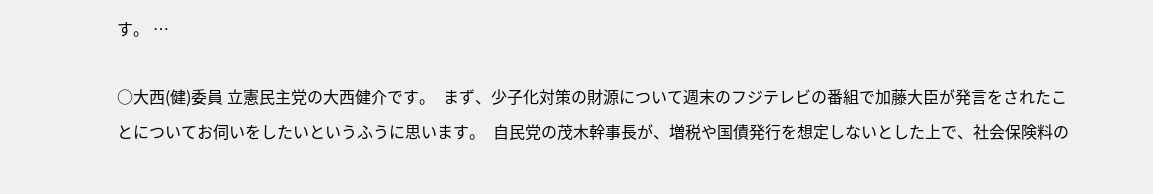す。 …

○大西(健)委員 立憲民主党の大西健介です。  まず、少子化対策の財源について週末のフジテレビの番組で加藤大臣が発言をされたことについてお伺いをしたいというふうに思います。  自民党の茂木幹事長が、増税や国債発行を想定しないとした上で、社会保険料の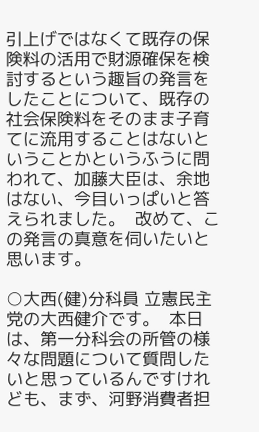引上げではなくて既存の保険料の活用で財源確保を検討するという趣旨の発言をしたことについて、既存の社会保険料をそのまま子育てに流用することはないということかというふうに問われて、加藤大臣は、余地はない、今目いっぱいと答えられました。  改めて、この発言の真意を伺いたいと思います。

○大西(健)分科員 立憲民主党の大西健介です。  本日は、第一分科会の所管の様々な問題について質問したいと思っているんですけれども、まず、河野消費者担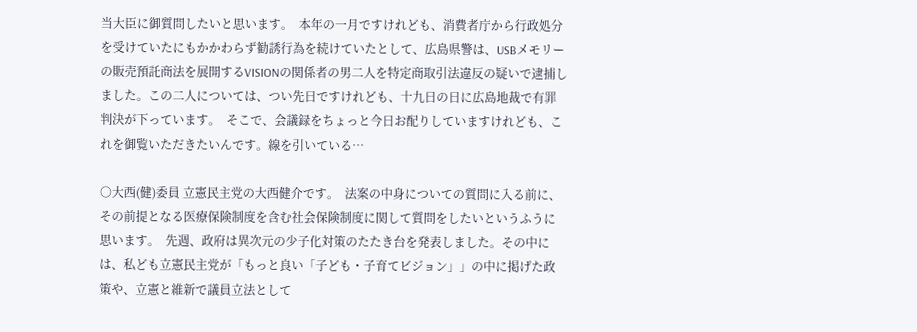当大臣に御質問したいと思います。  本年の一月ですけれども、消費者庁から行政処分を受けていたにもかかわらず勧誘行為を続けていたとして、広島県警は、USBメモリーの販売預託商法を展開するVISIONの関係者の男二人を特定商取引法違反の疑いで逮捕しました。この二人については、つい先日ですけれども、十九日の日に広島地裁で有罪判決が下っています。  そこで、会議録をちょっと今日お配りしていますけれども、これを御覧いただきたいんです。線を引いている…

○大西(健)委員 立憲民主党の大西健介です。  法案の中身についての質問に入る前に、その前提となる医療保険制度を含む社会保険制度に関して質問をしたいというふうに思います。  先週、政府は異次元の少子化対策のたたき台を発表しました。その中には、私ども立憲民主党が「もっと良い「子ども・子育てビジョン」」の中に掲げた政策や、立憲と維新で議員立法として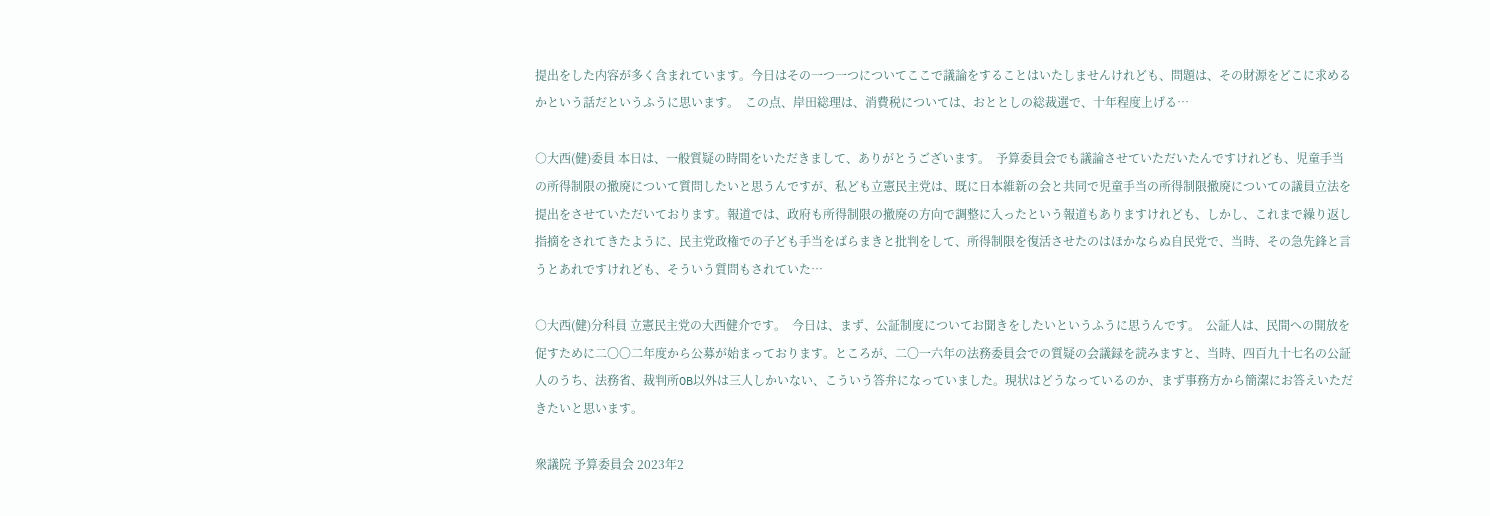提出をした内容が多く含まれています。今日はその一つ一つについてここで議論をすることはいたしませんけれども、問題は、その財源をどこに求めるかという話だというふうに思います。  この点、岸田総理は、消費税については、おととしの総裁選で、十年程度上げる…

○大西(健)委員 本日は、一般質疑の時間をいただきまして、ありがとうございます。  予算委員会でも議論させていただいたんですけれども、児童手当の所得制限の撤廃について質問したいと思うんですが、私ども立憲民主党は、既に日本維新の会と共同で児童手当の所得制限撤廃についての議員立法を提出をさせていただいております。報道では、政府も所得制限の撤廃の方向で調整に入ったという報道もありますけれども、しかし、これまで繰り返し指摘をされてきたように、民主党政権での子ども手当をばらまきと批判をして、所得制限を復活させたのはほかならぬ自民党で、当時、その急先鋒と言うとあれですけれども、そういう質問もされていた…

○大西(健)分科員 立憲民主党の大西健介です。  今日は、まず、公証制度についてお聞きをしたいというふうに思うんです。  公証人は、民間への開放を促すために二〇〇二年度から公募が始まっております。ところが、二〇一六年の法務委員会での質疑の会議録を読みますと、当時、四百九十七名の公証人のうち、法務省、裁判所OB以外は三人しかいない、こういう答弁になっていました。現状はどうなっているのか、まず事務方から簡潔にお答えいただきたいと思います。

衆議院 予算委員会 2023年2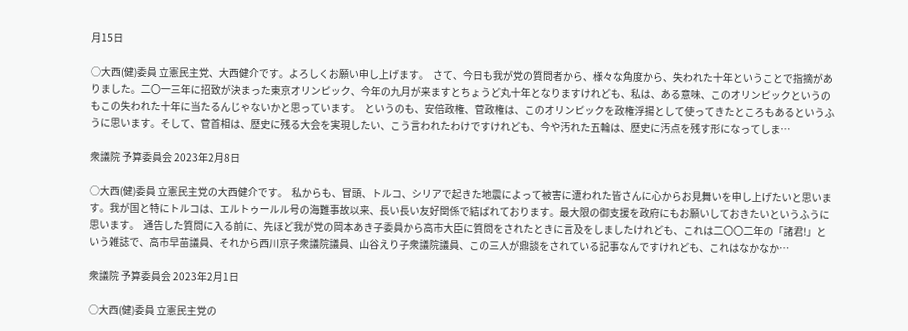月15日

○大西(健)委員 立憲民主党、大西健介です。よろしくお願い申し上げます。  さて、今日も我が党の質問者から、様々な角度から、失われた十年ということで指摘がありました。二〇一三年に招致が決まった東京オリンピック、今年の九月が来ますとちょうど丸十年となりますけれども、私は、ある意味、このオリンピックというのもこの失われた十年に当たるんじゃないかと思っています。  というのも、安倍政権、菅政権は、このオリンピックを政権浮揚として使ってきたところもあるというふうに思います。そして、菅首相は、歴史に残る大会を実現したい、こう言われたわけですけれども、今や汚れた五輪は、歴史に汚点を残す形になってしま…

衆議院 予算委員会 2023年2月8日

○大西(健)委員 立憲民主党の大西健介です。  私からも、冒頭、トルコ、シリアで起きた地震によって被害に遭われた皆さんに心からお見舞いを申し上げたいと思います。我が国と特にトルコは、エルトゥールル号の海難事故以来、長い長い友好関係で結ばれております。最大限の御支援を政府にもお願いしておきたいというふうに思います。  通告した質問に入る前に、先ほど我が党の岡本あき子委員から高市大臣に質問をされたときに言及をしましたけれども、これは二〇〇二年の「諸君!」という雑誌で、高市早苗議員、それから西川京子衆議院議員、山谷えり子衆議院議員、この三人が鼎談をされている記事なんですけれども、これはなかなか…

衆議院 予算委員会 2023年2月1日

○大西(健)委員 立憲民主党の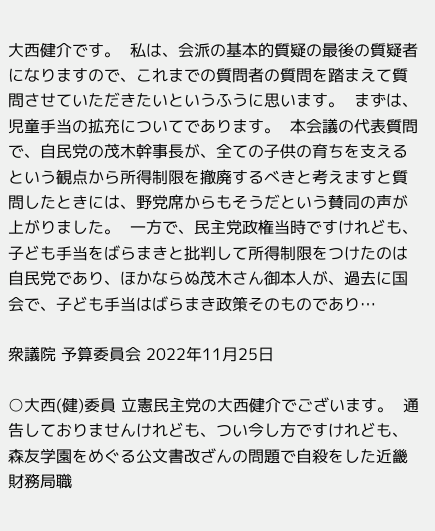大西健介です。  私は、会派の基本的質疑の最後の質疑者になりますので、これまでの質問者の質問を踏まえて質問させていただきたいというふうに思います。  まずは、児童手当の拡充についてであります。  本会議の代表質問で、自民党の茂木幹事長が、全ての子供の育ちを支えるという観点から所得制限を撤廃するべきと考えますと質問したときには、野党席からもそうだという賛同の声が上がりました。  一方で、民主党政権当時ですけれども、子ども手当をばらまきと批判して所得制限をつけたのは自民党であり、ほかならぬ茂木さん御本人が、過去に国会で、子ども手当はばらまき政策そのものであり…

衆議院 予算委員会 2022年11月25日

○大西(健)委員 立憲民主党の大西健介でございます。  通告しておりませんけれども、つい今し方ですけれども、森友学園をめぐる公文書改ざんの問題で自殺をした近畿財務局職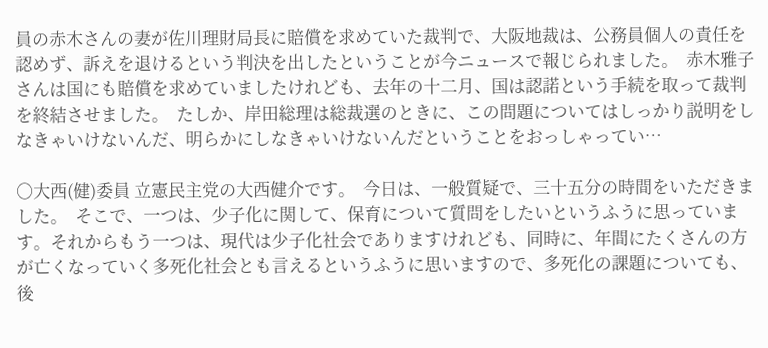員の赤木さんの妻が佐川理財局長に賠償を求めていた裁判で、大阪地裁は、公務員個人の責任を認めず、訴えを退けるという判決を出したということが今ニュースで報じられました。  赤木雅子さんは国にも賠償を求めていましたけれども、去年の十二月、国は認諾という手続を取って裁判を終結させました。  たしか、岸田総理は総裁選のときに、この問題についてはしっかり説明をしなきゃいけないんだ、明らかにしなきゃいけないんだということをおっしゃってい…

○大西(健)委員 立憲民主党の大西健介です。  今日は、一般質疑で、三十五分の時間をいただきました。  そこで、一つは、少子化に関して、保育について質問をしたいというふうに思っています。それからもう一つは、現代は少子化社会でありますけれども、同時に、年間にたくさんの方が亡くなっていく多死化社会とも言えるというふうに思いますので、多死化の課題についても、後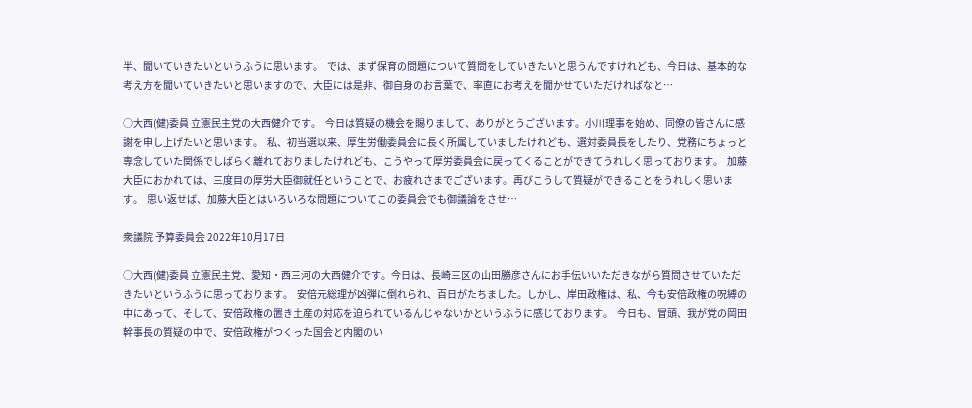半、聞いていきたいというふうに思います。  では、まず保育の問題について質問をしていきたいと思うんですけれども、今日は、基本的な考え方を聞いていきたいと思いますので、大臣には是非、御自身のお言葉で、率直にお考えを聞かせていただければなと…

○大西(健)委員 立憲民主党の大西健介です。  今日は質疑の機会を賜りまして、ありがとうございます。小川理事を始め、同僚の皆さんに感謝を申し上げたいと思います。  私、初当選以来、厚生労働委員会に長く所属していましたけれども、選対委員長をしたり、党務にちょっと専念していた関係でしばらく離れておりましたけれども、こうやって厚労委員会に戻ってくることができてうれしく思っております。  加藤大臣におかれては、三度目の厚労大臣御就任ということで、お疲れさまでございます。再びこうして質疑ができることをうれしく思います。  思い返せば、加藤大臣とはいろいろな問題についてこの委員会でも御議論をさせ…

衆議院 予算委員会 2022年10月17日

○大西(健)委員 立憲民主党、愛知・西三河の大西健介です。今日は、長崎三区の山田勝彦さんにお手伝いいただきながら質問させていただきたいというふうに思っております。  安倍元総理が凶弾に倒れられ、百日がたちました。しかし、岸田政権は、私、今も安倍政権の呪縛の中にあって、そして、安倍政権の置き土産の対応を迫られているんじゃないかというふうに感じております。  今日も、冒頭、我が党の岡田幹事長の質疑の中で、安倍政権がつくった国会と内閣のい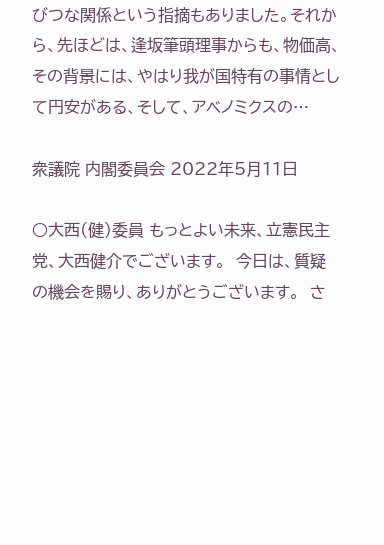びつな関係という指摘もありました。それから、先ほどは、逢坂筆頭理事からも、物価高、その背景には、やはり我が国特有の事情として円安がある、そして、アベノミクスの…

衆議院 内閣委員会 2022年5月11日

○大西(健)委員 もっとよい未来、立憲民主党、大西健介でございます。  今日は、質疑の機会を賜り、ありがとうございます。  さ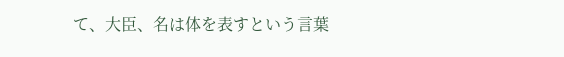て、大臣、名は体を表すという言葉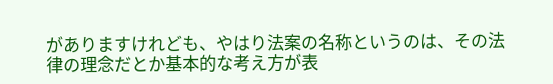がありますけれども、やはり法案の名称というのは、その法律の理念だとか基本的な考え方が表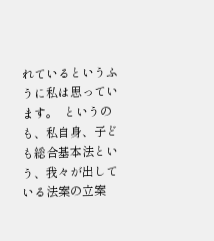れているというふうに私は思っています。  というのも、私自身、子ども総合基本法という、我々が出している法案の立案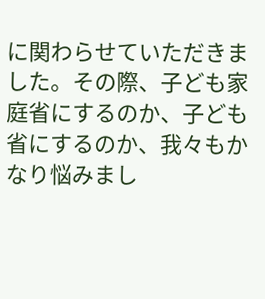に関わらせていただきました。その際、子ども家庭省にするのか、子ども省にするのか、我々もかなり悩みまし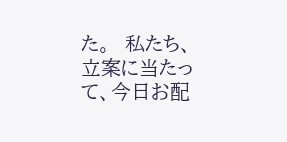た。  私たち、立案に当たって、今日お配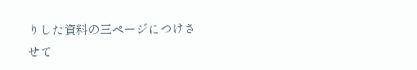りした資料の三ページにつけさせて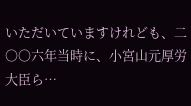いただいていますけれども、二〇〇六年当時に、小宮山元厚労大臣ら…